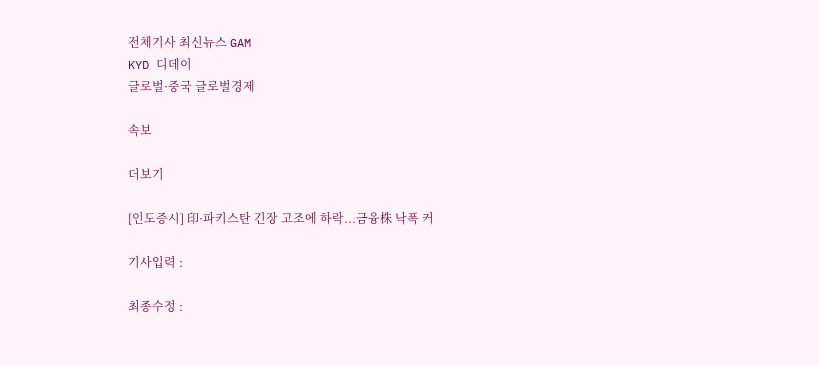전체기사 최신뉴스 GAM
KYD 디데이
글로벌·중국 글로벌경제

속보

더보기

[인도증시] 印·파키스탄 긴장 고조에 하락...금융株 낙폭 커

기사입력 :

최종수정 :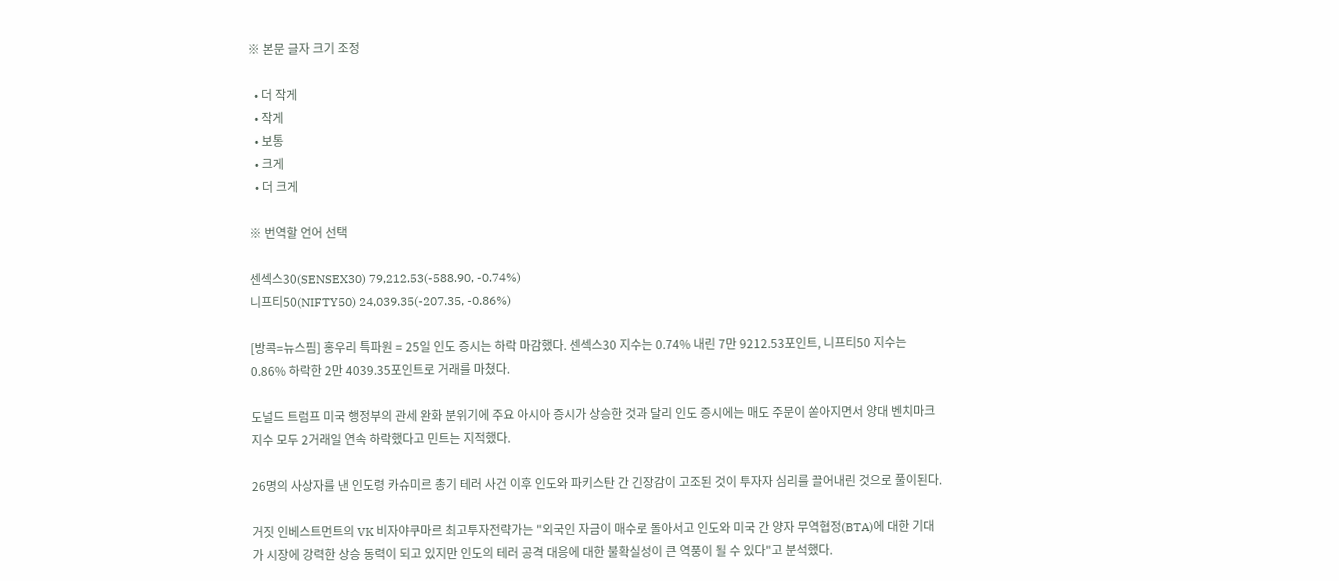※ 본문 글자 크기 조정

  • 더 작게
  • 작게
  • 보통
  • 크게
  • 더 크게

※ 번역할 언어 선택

센섹스30(SENSEX30) 79,212.53(-588.90, -0.74%)
니프티50(NIFTY50) 24,039.35(-207.35, -0.86%)

[방콕=뉴스핌] 홍우리 특파원 = 25일 인도 증시는 하락 마감했다. 센섹스30 지수는 0.74% 내린 7만 9212.53포인트, 니프티50 지수는 0.86% 하락한 2만 4039.35포인트로 거래를 마쳤다.

도널드 트럼프 미국 행정부의 관세 완화 분위기에 주요 아시아 증시가 상승한 것과 달리 인도 증시에는 매도 주문이 쏟아지면서 양대 벤치마크 지수 모두 2거래일 연속 하락했다고 민트는 지적했다.

26명의 사상자를 낸 인도령 카슈미르 총기 테러 사건 이후 인도와 파키스탄 간 긴장감이 고조된 것이 투자자 심리를 끌어내린 것으로 풀이된다.

거짓 인베스트먼트의 VK 비자야쿠마르 최고투자전략가는 "외국인 자금이 매수로 돌아서고 인도와 미국 간 양자 무역협정(BTA)에 대한 기대가 시장에 강력한 상승 동력이 되고 있지만 인도의 테러 공격 대응에 대한 불확실성이 큰 역풍이 될 수 있다"고 분석했다.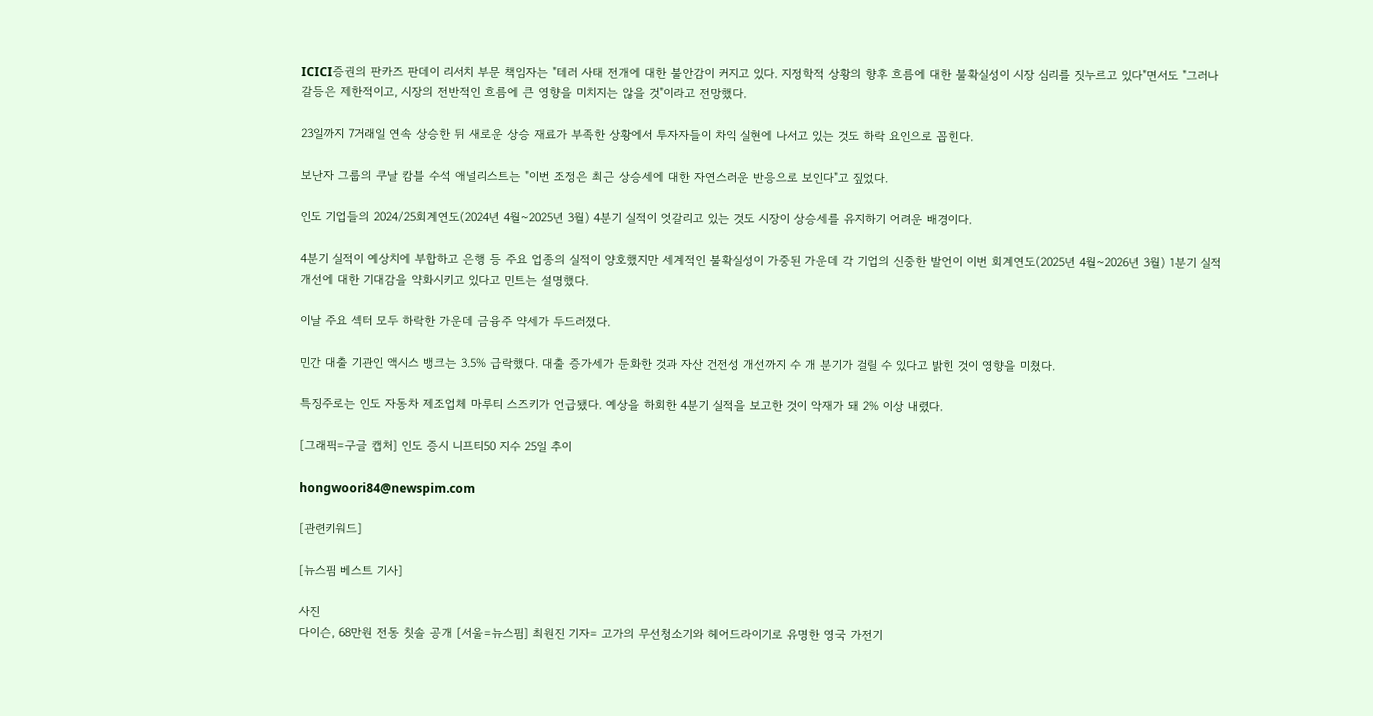ICICI증권의 판카즈 판데이 리서치 부문 책임자는 "테러 사태 전개에 대한 불안감이 커지고 있다. 지정학적 상황의 향후 흐름에 대한 불확실성이 시장 심리를 짓누르고 있다"면서도 "그러나 갈등은 제한적이고, 시장의 전반적인 흐름에 큰 영향을 미치지는 않을 것"이라고 전망했다.

23일까지 7거래일 연속 상승한 뒤 새로운 상승 재료가 부족한 상황에서 투자자들이 차익 실현에 나서고 있는 것도 하락 요인으로 꼽힌다.

보난자 그룹의 쿠날 캄블 수석 애널리스트는 "이번 조정은 최근 상승세에 대한 자연스러운 반응으로 보인다"고 짚었다.

인도 기업들의 2024/25회계연도(2024년 4월~2025년 3월) 4분기 실적이 엇갈리고 있는 것도 시장이 상승세를 유지하기 어려운 배경이다.

4분기 실적이 예상치에 부합하고 은행 등 주요 업종의 실적이 양호했지만 세계적인 불확실성이 가중된 가운데 각 기업의 신중한 발언이 이번 회계연도(2025년 4월~2026년 3월) 1분기 실적 개선에 대한 기대감을 약화시키고 있다고 민트는 설명했다.

이날 주요 섹터 모두 하락한 가운데 금융주 약세가 두드러졌다.

민간 대출 기관인 액시스 뱅크는 3.5% 급락했다. 대출 증가세가 둔화한 것과 자산 건전성 개선까지 수 개 분기가 걸릴 수 있다고 밝힌 것이 영향을 미쳤다.

특징주로는 인도 자동차 제조업체 마루티 스즈키가 언급됐다. 예상을 하회한 4분기 실적을 보고한 것이 악재가 돼 2% 이상 내렸다.

[그래픽=구글 캡처] 인도 증시 니프티50 지수 25일 추이

hongwoori84@newspim.com

[관련키워드]

[뉴스핌 베스트 기사]

사진
다이슨, 68만원 전동 칫솔 공개 [서울=뉴스핌] 최원진 기자= 고가의 무선청소기와 헤어드라이기로 유명한 영국 가전기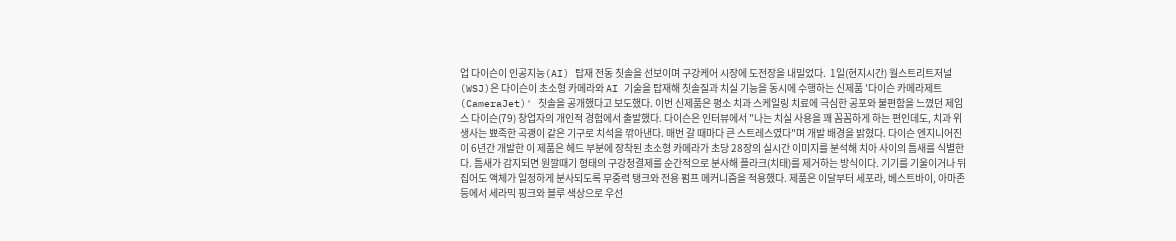업 다이슨이 인공지능(AI) 탑재 전동 칫솔을 선보이며 구강케어 시장에 도전장을 내밀었다.  1일(현지시간) 월스트리트저널(WSJ)은 다이슨이 초소형 카메라와 AI 기술을 탑재해 칫솔질과 치실 기능을 동시에 수행하는 신제품 '다이슨 카메라제트(CameraJet)' 칫솔을 공개했다고 보도했다. 이번 신제품은 평소 치과 스케일링 치료에 극심한 공포와 불편함을 느꼈던 제임스 다이슨(79) 창업자의 개인적 경험에서 출발했다. 다이슨은 인터뷰에서 "나는 치실 사용을 꽤 꼼꼼하게 하는 편인데도, 치과 위생사는 뾰족한 곡괭이 같은 기구로 치석을 깎아낸다. 매번 갈 때마다 큰 스트레스였다"며 개발 배경을 밝혔다. 다이슨 엔지니어진이 6년간 개발한 이 제품은 헤드 부분에 장착된 초소형 카메라가 초당 28장의 실시간 이미지를 분석해 치아 사이의 틈새를 식별한다. 틈새가 감지되면 원깔때기 형태의 구강청결제를 순간적으로 분사해 플라크(치태)를 제거하는 방식이다. 기기를 기울이거나 뒤집어도 액체가 일정하게 분사되도록 무중력 탱크와 전용 펌프 메커니즘을 적용했다. 제품은 이달부터 세포라, 베스트바이, 아마존 등에서 세라믹 핑크와 블루 색상으로 우선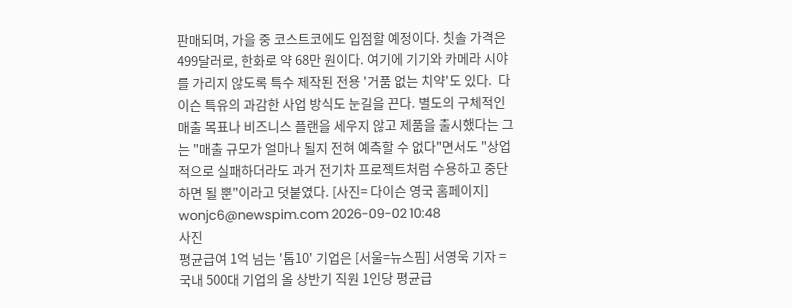판매되며, 가을 중 코스트코에도 입점할 예정이다. 칫솔 가격은 499달러로, 한화로 약 68만 원이다. 여기에 기기와 카메라 시야를 가리지 않도록 특수 제작된 전용 '거품 없는 치약'도 있다.  다이슨 특유의 과감한 사업 방식도 눈길을 끈다. 별도의 구체적인 매출 목표나 비즈니스 플랜을 세우지 않고 제품을 출시했다는 그는 "매출 규모가 얼마나 될지 전혀 예측할 수 없다"면서도 "상업적으로 실패하더라도 과거 전기차 프로젝트처럼 수용하고 중단하면 될 뿐"이라고 덧붙였다. [사진= 다이슨 영국 홈페이지] wonjc6@newspim.com 2026-09-02 10:48
사진
평균급여 1억 넘는 '톱10' 기업은 [서울=뉴스핌] 서영욱 기자 = 국내 500대 기업의 올 상반기 직원 1인당 평균급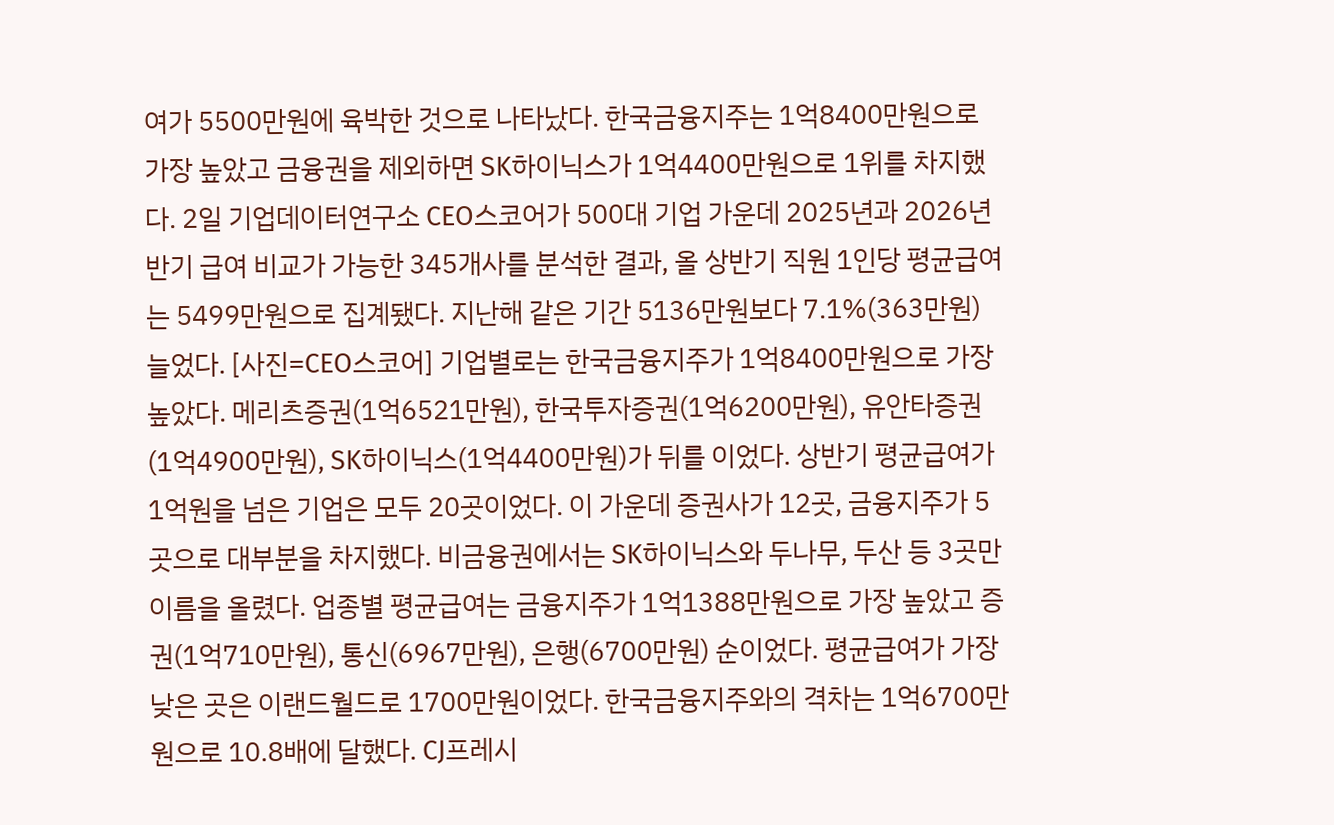여가 5500만원에 육박한 것으로 나타났다. 한국금융지주는 1억8400만원으로 가장 높았고 금융권을 제외하면 SK하이닉스가 1억4400만원으로 1위를 차지했다. 2일 기업데이터연구소 CEO스코어가 500대 기업 가운데 2025년과 2026년 반기 급여 비교가 가능한 345개사를 분석한 결과, 올 상반기 직원 1인당 평균급여는 5499만원으로 집계됐다. 지난해 같은 기간 5136만원보다 7.1%(363만원) 늘었다. [사진=CEO스코어] 기업별로는 한국금융지주가 1억8400만원으로 가장 높았다. 메리츠증권(1억6521만원), 한국투자증권(1억6200만원), 유안타증권(1억4900만원), SK하이닉스(1억4400만원)가 뒤를 이었다. 상반기 평균급여가 1억원을 넘은 기업은 모두 20곳이었다. 이 가운데 증권사가 12곳, 금융지주가 5곳으로 대부분을 차지했다. 비금융권에서는 SK하이닉스와 두나무, 두산 등 3곳만 이름을 올렸다. 업종별 평균급여는 금융지주가 1억1388만원으로 가장 높았고 증권(1억710만원), 통신(6967만원), 은행(6700만원) 순이었다. 평균급여가 가장 낮은 곳은 이랜드월드로 1700만원이었다. 한국금융지주와의 격차는 1억6700만원으로 10.8배에 달했다. CJ프레시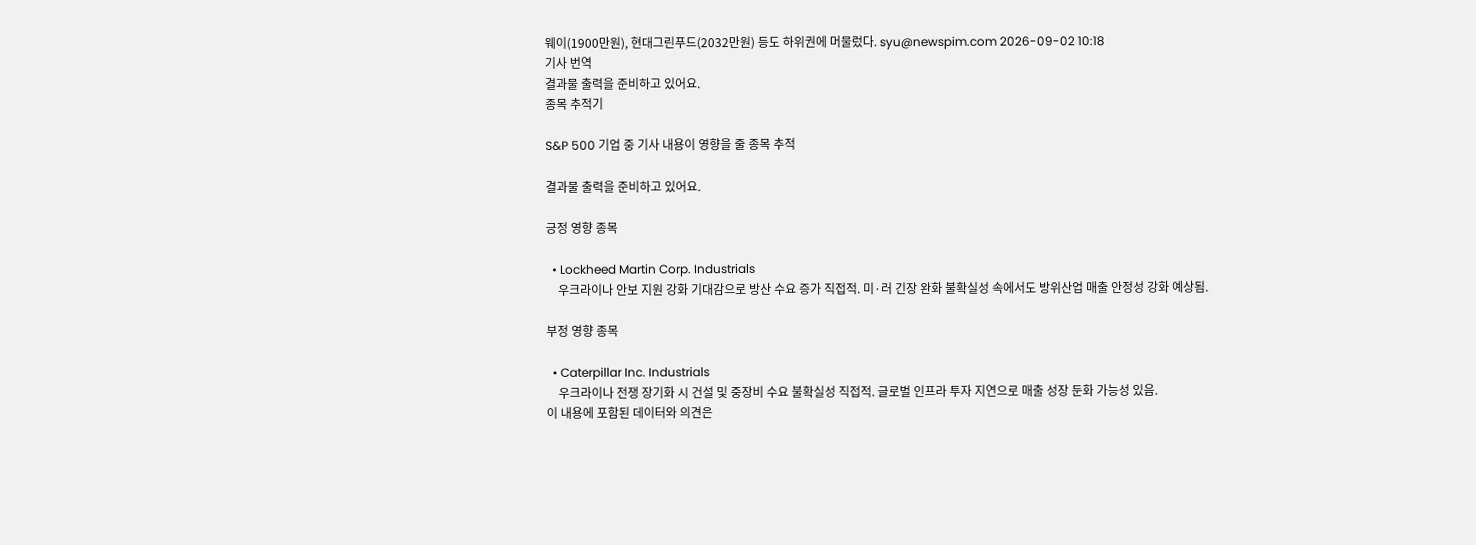웨이(1900만원), 현대그린푸드(2032만원) 등도 하위권에 머물렀다. syu@newspim.com 2026-09-02 10:18
기사 번역
결과물 출력을 준비하고 있어요.
종목 추적기

S&P 500 기업 중 기사 내용이 영향을 줄 종목 추적

결과물 출력을 준비하고 있어요.

긍정 영향 종목

  • Lockheed Martin Corp. Industrials
    우크라이나 안보 지원 강화 기대감으로 방산 수요 증가 직접적. 미·러 긴장 완화 불확실성 속에서도 방위산업 매출 안정성 강화 예상됨.

부정 영향 종목

  • Caterpillar Inc. Industrials
    우크라이나 전쟁 장기화 시 건설 및 중장비 수요 불확실성 직접적. 글로벌 인프라 투자 지연으로 매출 성장 둔화 가능성 있음.
이 내용에 포함된 데이터와 의견은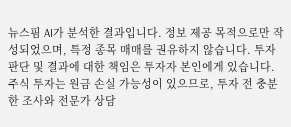뉴스핌 AI가 분석한 결과입니다. 정보 제공 목적으로만 작성되었으며, 특정 종목 매매를 권유하지 않습니다. 투자 판단 및 결과에 대한 책임은 투자자 본인에게 있습니다. 주식 투자는 원금 손실 가능성이 있으므로, 투자 전 충분한 조사와 전문가 상담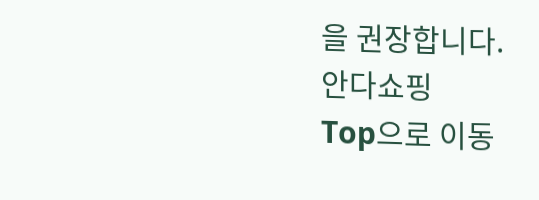을 권장합니다.
안다쇼핑
Top으로 이동